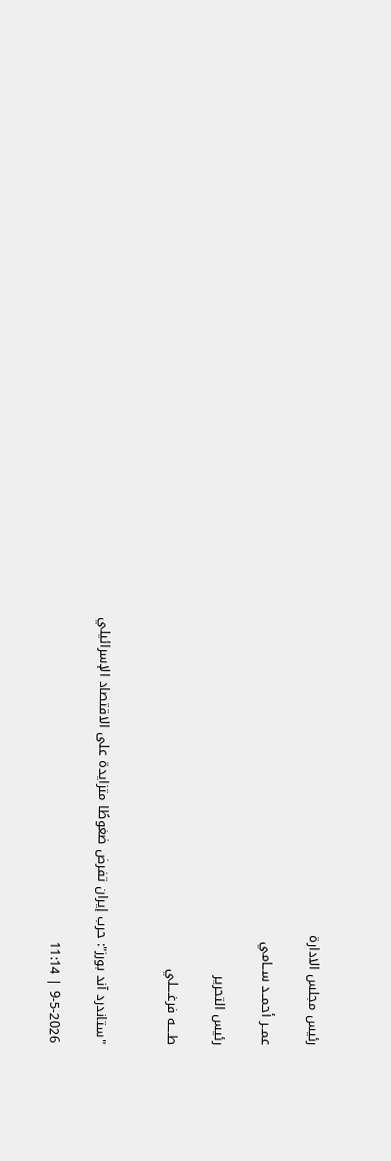رئيس مجلس الادارة

عمــر أحمــد ســامي

رئيس التحرير

طــــه فرغــــلي


"ستاندرد آند بورز": حرب إيران تفرض ضغوطًا متزايدة على الاقتصاد الإسرائيلي

9-5-2026 | 11:14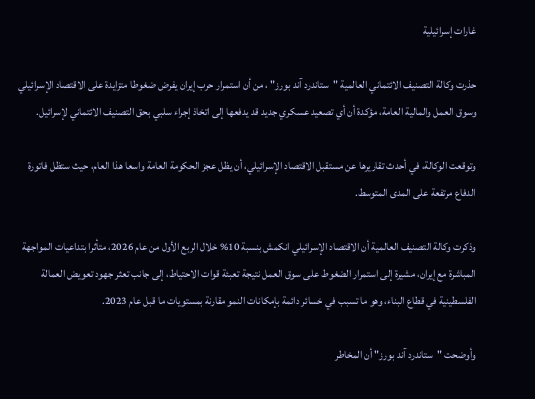غارات إسرائيلية

حذرت وكالة التصنيف الائتماني العالمية "ستاندرد آند بورز" ، من أن استمرار حرب إيران يفرض ضغوطا متزايدة على الاقتصاد الإسرائيلي وسوق العمل والمالية العامة، مؤكدة أن أي تصعيد عسكري جديد قد يدفعها إلى اتخاذ إجراء سلبي بحق التصنيف الائتماني لإسرائيل.

وتوقعت الوكالة، في أحدث تقاريرها عن مستقبل الاقتصاد الإسرائيلي، أن يظل عجز الحكومة العامة واسعا هذا العام، حيث ستظل فاتورة الدفاع مرتفعة على المدى المتوسط.

وذكرت وكالة التصنيف العالمية أن الاقتصاد الإسرائيلي انكمش بنسبة 10% خلال الربع الأول من عام 2026، متأثرا بتداعيات المواجهة المباشرة مع إيران، مشيرة إلى استمرار الضغوط على سوق العمل نتيجة تعبئة قوات الاحتياط، إلى جانب تعثر جهود تعويض العمالة الفلسطينية في قطاع البناء، وهو ما تسبب في خسائر دائمة بإمكانات النمو مقارنة بمستويات ما قبل عام 2023.

وأوضحت "ستاندرد آند بورز" أن المخاطر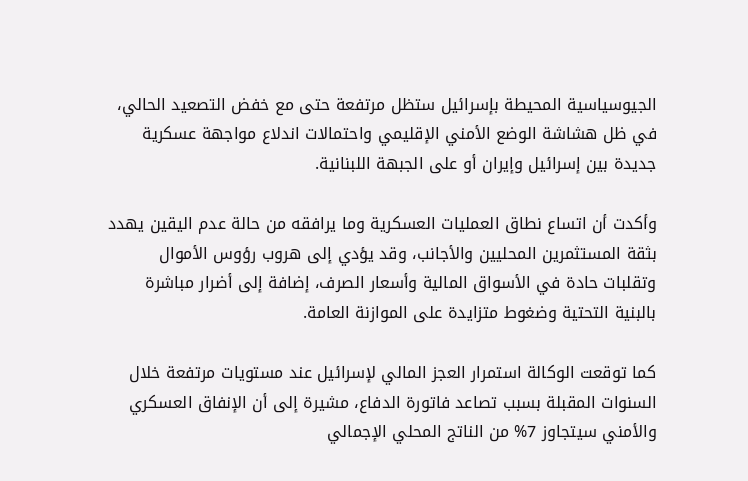الجيوسياسية المحيطة بإسرائيل ستظل مرتفعة حتى مع خفض التصعيد الحالي، في ظل هشاشة الوضع الأمني الإقليمي واحتمالات اندلاع مواجهة عسكرية جديدة بين إسرائيل وإيران أو على الجبهة اللبنانية.

وأكدت أن اتساع نطاق العمليات العسكرية وما يرافقه من حالة عدم اليقين يهدد بثقة المستثمرين المحليين والأجانب، وقد يؤدي إلى هروب رؤوس الأموال وتقلبات حادة في الأسواق المالية وأسعار الصرف، إضافة إلى أضرار مباشرة بالبنية التحتية وضغوط متزايدة على الموازنة العامة.

كما توقعت الوكالة استمرار العجز المالي لإسرائيل عند مستويات مرتفعة خلال السنوات المقبلة بسبب تصاعد فاتورة الدفاع، مشيرة إلى أن الإنفاق العسكري والأمني سيتجاوز 7% من الناتج المحلي الإجمالي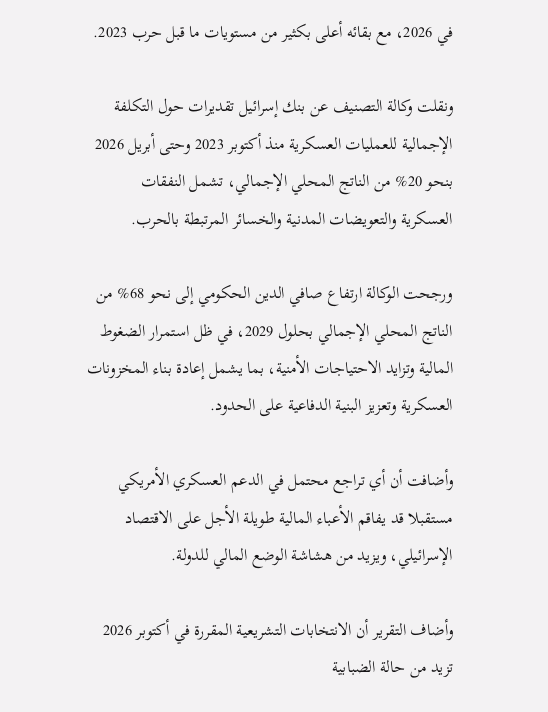في 2026، مع بقائه أعلى بكثير من مستويات ما قبل حرب 2023.

ونقلت وكالة التصنيف عن بنك إسرائيل تقديرات حول التكلفة الإجمالية للعمليات العسكرية منذ أكتوبر 2023 وحتى أبريل 2026 بنحو 20% من الناتج المحلي الإجمالي، تشمل النفقات العسكرية والتعويضات المدنية والخسائر المرتبطة بالحرب.

ورجحت الوكالة ارتفاع صافي الدين الحكومي إلى نحو 68% من الناتج المحلي الإجمالي بحلول 2029، في ظل استمرار الضغوط المالية وتزايد الاحتياجات الأمنية، بما يشمل إعادة بناء المخزونات العسكرية وتعزيز البنية الدفاعية على الحدود.

وأضافت أن أي تراجع محتمل في الدعم العسكري الأمريكي مستقبلا قد يفاقم الأعباء المالية طويلة الأجل على الاقتصاد الإسرائيلي، ويزيد من هشاشة الوضع المالي للدولة.

وأضاف التقرير أن الانتخابات التشريعية المقررة في أكتوبر 2026 تزيد من حالة الضبابية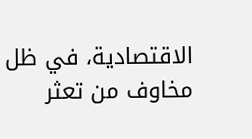الاقتصادية، في ظل مخاوف من تعثر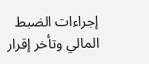إجراءات الضبط المالي وتأخر إقرار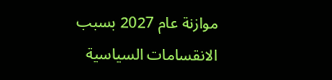موازنة عام 2027 بسبب الانقسامات السياسية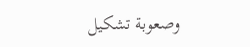وصعوبة تشكيل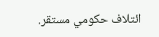ائتلاف حكومي مستقر.